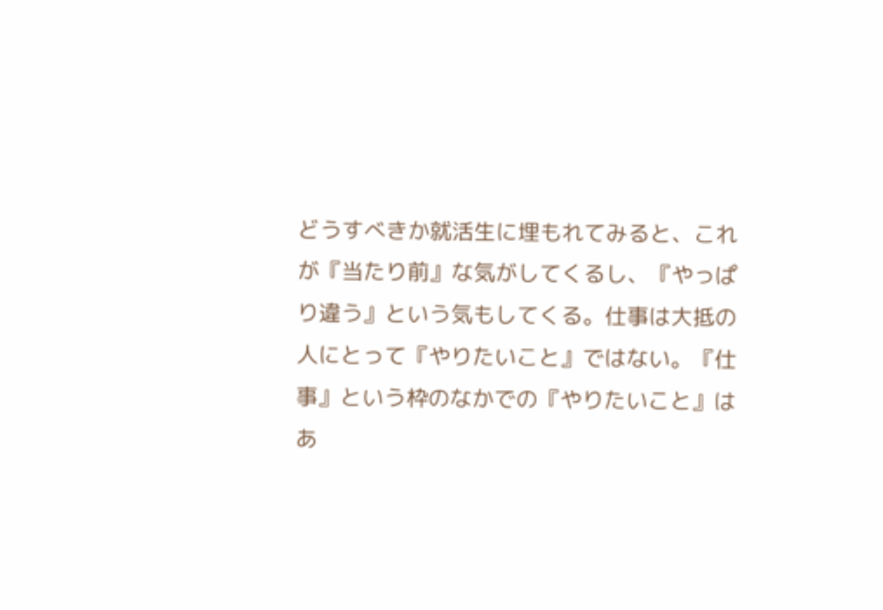どうすべきか就活生に埋もれてみると、これが『当たり前』な気がしてくるし、『やっぱり違う』という気もしてくる。仕事は大抵の人にとって『やりたいこと』ではない。『仕事』という枠のなかでの『やりたいこと』はあ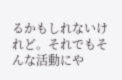るかもしれないけれど。それでもそんな活動にや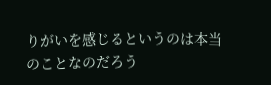りがいを感じるというのは本当のことなのだろう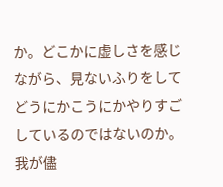か。どこかに虚しさを感じながら、見ないふりをしてどうにかこうにかやりすごしているのではないのか。我が儘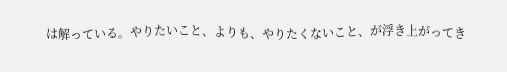は解っている。やりたいこと、よりも、やりたくないこと、が浮き上がってき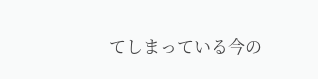てしまっている今の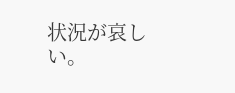状況が哀しい。